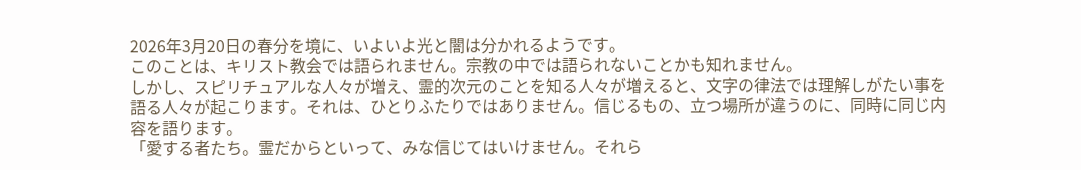2026年3月20日の春分を境に、いよいよ光と闇は分かれるようです。
このことは、キリスト教会では語られません。宗教の中では語られないことかも知れません。
しかし、スピリチュアルな人々が増え、霊的次元のことを知る人々が増えると、文字の律法では理解しがたい事を語る人々が起こります。それは、ひとりふたりではありません。信じるもの、立つ場所が違うのに、同時に同じ内容を語ります。
「愛する者たち。霊だからといって、みな信じてはいけません。それら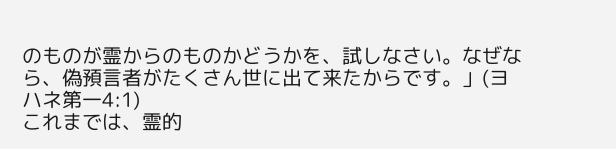のものが霊からのものかどうかを、試しなさい。なぜなら、偽預言者がたくさん世に出て来たからです。」(ヨハネ第一4:1)
これまでは、霊的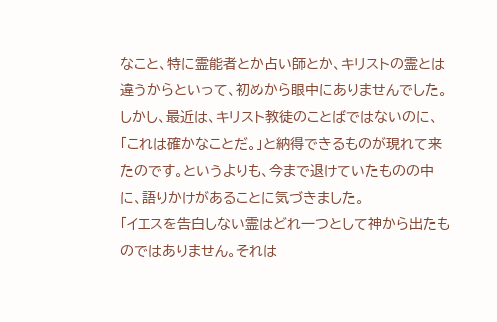なこと、特に霊能者とか占い師とか、キリストの霊とは違うからといって、初めから眼中にありませんでした。
しかし、最近は、キリスト教徒のことばではないのに、「これは確かなことだ。」と納得できるものが現れて来たのです。というよりも、今まで退けていたものの中に、語りかけがあることに気づきました。
「イエスを告白しない霊はどれ一つとして神から出たものではありません。それは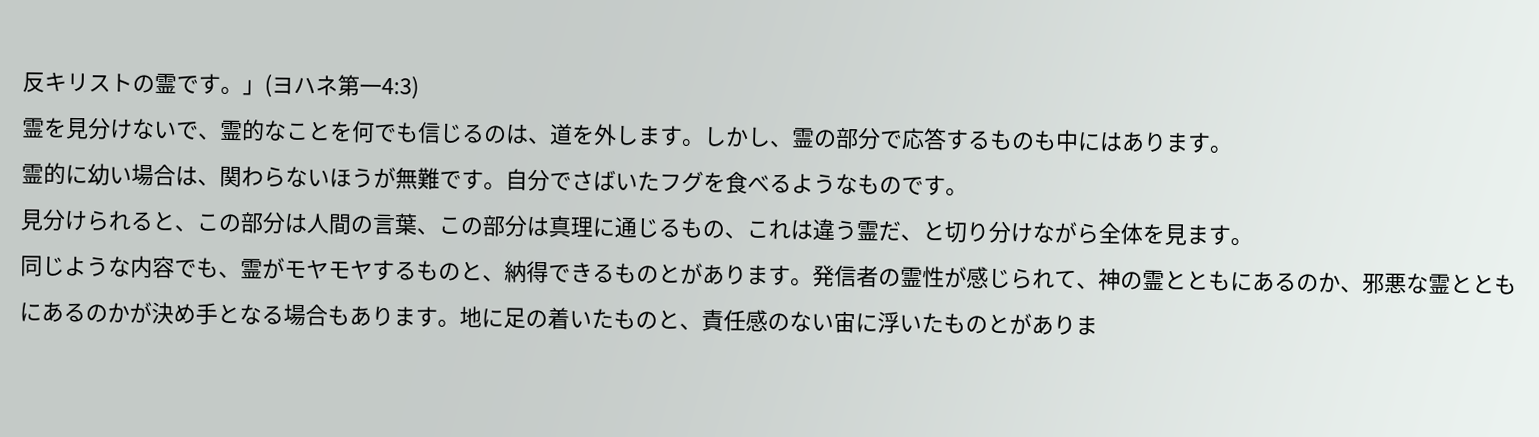反キリストの霊です。」(ヨハネ第一4:3)
霊を見分けないで、霊的なことを何でも信じるのは、道を外します。しかし、霊の部分で応答するものも中にはあります。
霊的に幼い場合は、関わらないほうが無難です。自分でさばいたフグを食べるようなものです。
見分けられると、この部分は人間の言葉、この部分は真理に通じるもの、これは違う霊だ、と切り分けながら全体を見ます。
同じような内容でも、霊がモヤモヤするものと、納得できるものとがあります。発信者の霊性が感じられて、神の霊とともにあるのか、邪悪な霊とともにあるのかが決め手となる場合もあります。地に足の着いたものと、責任感のない宙に浮いたものとがありま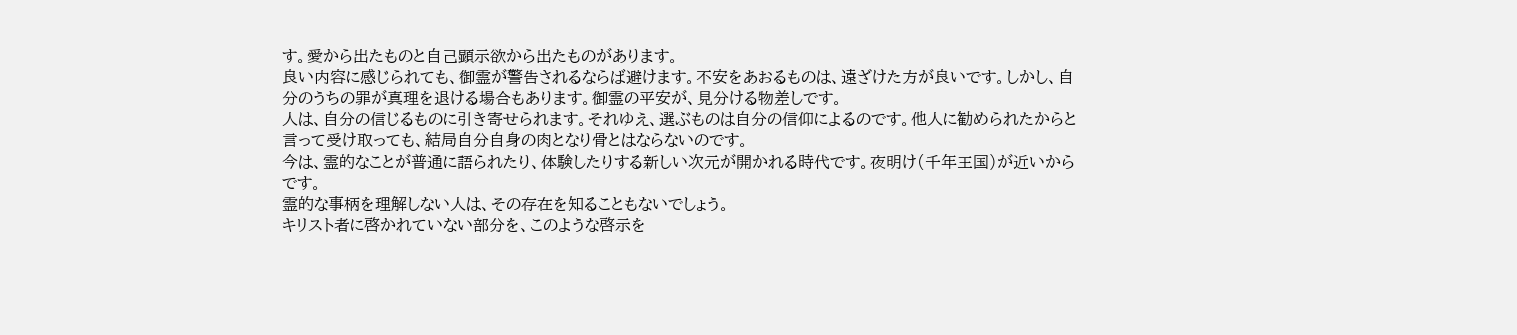す。愛から出たものと自己顕示欲から出たものがあります。
良い内容に感じられても、御霊が警告されるならば避けます。不安をあおるものは、遠ざけた方が良いです。しかし、自分のうちの罪が真理を退ける場合もあります。御霊の平安が、見分ける物差しです。
人は、自分の信じるものに引き寄せられます。それゆえ、選ぶものは自分の信仰によるのです。他人に勧められたからと言って受け取っても、結局自分自身の肉となり骨とはならないのです。
今は、霊的なことが普通に語られたり、体験したりする新しい次元が開かれる時代です。夜明け(千年王国)が近いからです。
霊的な事柄を理解しない人は、その存在を知ることもないでしょう。
キリスト者に啓かれていない部分を、このような啓示を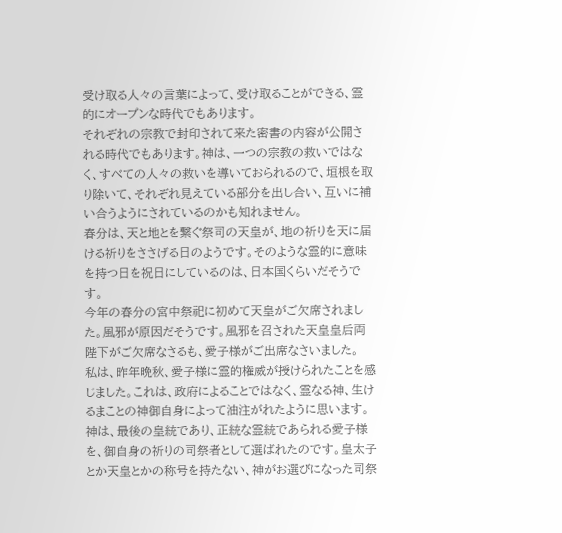受け取る人々の言葉によって、受け取ることができる、霊的にオープンな時代でもあります。
それぞれの宗教で封印されて来た密書の内容が公開される時代でもあります。神は、一つの宗教の救いではなく、すべての人々の救いを導いておられるので、垣根を取り除いて、それぞれ見えている部分を出し合い、互いに補い合うようにされているのかも知れません。
春分は、天と地とを繋ぐ祭司の天皇が、地の祈りを天に届ける祈りをささげる日のようです。そのような霊的に意味を持つ日を祝日にしているのは、日本国くらいだそうです。
今年の春分の宮中祭祀に初めて天皇がご欠席されました。風邪が原因だそうです。風邪を召された天皇皇后両陛下がご欠席なさるも、愛子様がご出席なさいました。
私は、昨年晩秋、愛子様に霊的権威が授けられたことを感じました。これは、政府によることではなく、霊なる神、生けるまことの神御自身によって油注がれたように思います。
神は、最後の皇統であり、正統な霊統であられる愛子様を、御自身の祈りの司祭者として選ばれたのです。皇太子とか天皇とかの称号を持たない、神がお選びになった司祭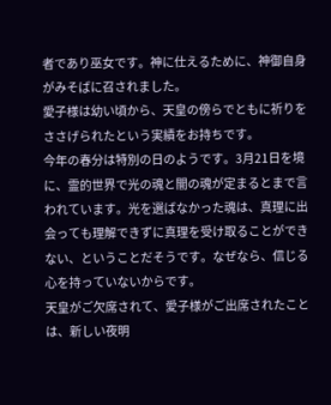者であり巫女です。神に仕えるために、神御自身がみそばに召されました。
愛子様は幼い頃から、天皇の傍らでともに祈りをささげられたという実績をお持ちです。
今年の春分は特別の日のようです。3月21日を境に、霊的世界で光の魂と闇の魂が定まるとまで言われています。光を選ばなかった魂は、真理に出会っても理解できずに真理を受け取ることができない、ということだそうです。なぜなら、信じる心を持っていないからです。
天皇がご欠席されて、愛子様がご出席されたことは、新しい夜明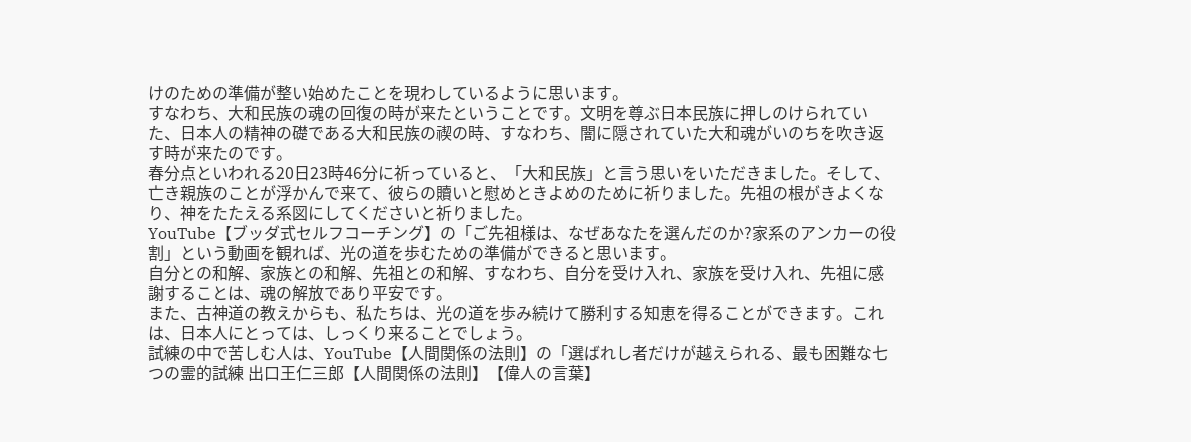けのための準備が整い始めたことを現わしているように思います。
すなわち、大和民族の魂の回復の時が来たということです。文明を尊ぶ日本民族に押しのけられていた、日本人の精神の礎である大和民族の禊の時、すなわち、闇に隠されていた大和魂がいのちを吹き返す時が来たのです。
春分点といわれる20日23時46分に祈っていると、「大和民族」と言う思いをいただきました。そして、亡き親族のことが浮かんで来て、彼らの贖いと慰めときよめのために祈りました。先祖の根がきよくなり、神をたたえる系図にしてくださいと祈りました。
YouTube【ブッダ式セルフコーチング】の「ご先祖様は、なぜあなたを選んだのか?家系のアンカーの役割」という動画を観れば、光の道を歩むための準備ができると思います。
自分との和解、家族との和解、先祖との和解、すなわち、自分を受け入れ、家族を受け入れ、先祖に感謝することは、魂の解放であり平安です。
また、古神道の教えからも、私たちは、光の道を歩み続けて勝利する知恵を得ることができます。これは、日本人にとっては、しっくり来ることでしょう。
試練の中で苦しむ人は、YouTube【人間関係の法則】の「選ばれし者だけが越えられる、最も困難な七つの霊的試練 出口王仁三郎【人間関係の法則】【偉人の言葉】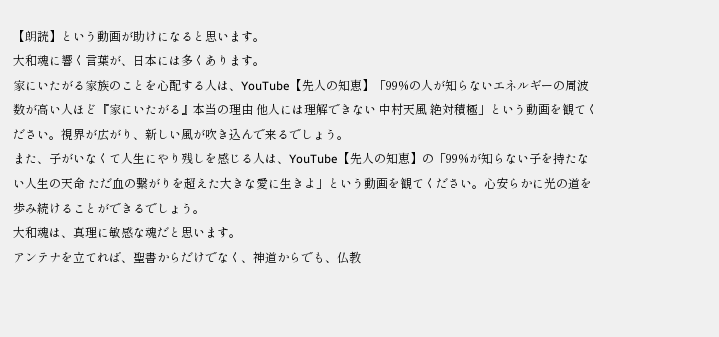【朗読】という動画が助けになると思います。
大和魂に響く言葉が、日本には多くあります。
家にいたがる家族のことを心配する人は、YouTube【先人の知恵】「99%の人が知らないエネルギーの周波数が高い人ほど『家にいたがる』本当の理由 他人には理解できない 中村天風 絶対積極」という動画を観てください。視界が広がり、新しい風が吹き込んで来るでしょう。
また、子がいなくて人生にやり残しを感じる人は、YouTube【先人の知恵】の「99%が知らない子を持たない人生の天命 ただ血の繋がりを超えた大きな愛に生きよ」という動画を観てください。心安らかに光の道を歩み続けることができるでしょう。
大和魂は、真理に敏感な魂だと思います。
アンテナを立てれば、聖書からだけでなく、神道からでも、仏教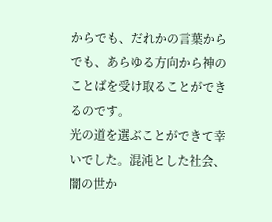からでも、だれかの言葉からでも、あらゆる方向から神のことばを受け取ることができるのです。
光の道を選ぶことができて幸いでした。混沌とした社会、闇の世か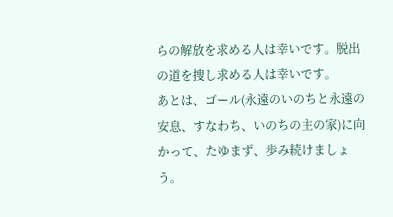らの解放を求める人は幸いです。脱出の道を捜し求める人は幸いです。
あとは、ゴール(永遠のいのちと永遠の安息、すなわち、いのちの主の家)に向かって、たゆまず、歩み続けましょう。